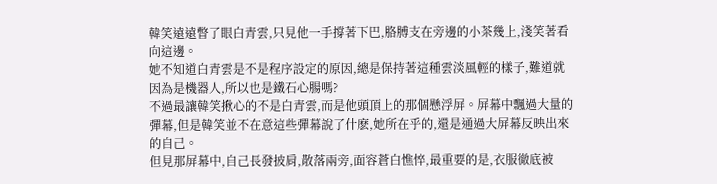韓笑遠遠瞥了眼白青雲,只見他一手撐著下巴,胳膊支在旁邊的小茶幾上,淺笑著看向這邊。
她不知道白青雲是不是程序設定的原因,總是保持著這種雲淡風輕的樣子,難道就因為是機器人,所以也是鐵石心腸嗎?
不過最讓韓笑揪心的不是白青雲,而是他頭頂上的那個懸浮屏。屏幕中飄過大量的彈幕,但是韓笑並不在意這些彈幕說了什麽,她所在乎的,還是通過大屏幕反映出來的自己。
但見那屏幕中,自己長發披肩,散落兩旁,面容蒼白憔悴,最重要的是,衣服徹底被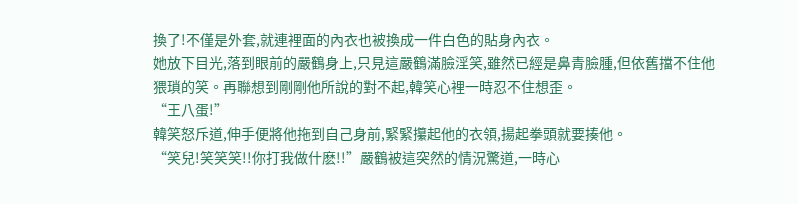換了!不僅是外套,就連裡面的內衣也被換成一件白色的貼身內衣。
她放下目光,落到眼前的嚴鶴身上,只見這嚴鶴滿臉淫笑,雖然已經是鼻青臉腫,但依舊擋不住他猥瑣的笑。再聯想到剛剛他所說的對不起,韓笑心裡一時忍不住想歪。
“王八蛋!”
韓笑怒斥道,伸手便將他拖到自己身前,緊緊攥起他的衣領,揚起拳頭就要揍他。
“笑兒!笑笑笑!!你打我做什麽!!”嚴鶴被這突然的情況驚道,一時心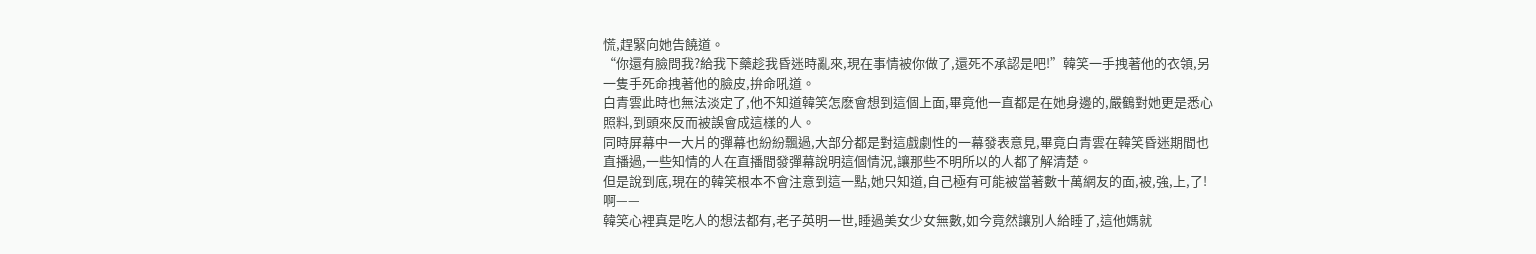慌,趕緊向她告饒道。
“你還有臉問我?給我下藥趁我昏迷時亂來,現在事情被你做了,還死不承認是吧!”韓笑一手拽著他的衣領,另一隻手死命拽著他的臉皮,拚命吼道。
白青雲此時也無法淡定了,他不知道韓笑怎麽會想到這個上面,畢竟他一直都是在她身邊的,嚴鶴對她更是悉心照料,到頭來反而被誤會成這樣的人。
同時屏幕中一大片的彈幕也紛紛飄過,大部分都是對這戲劇性的一幕發表意見,畢竟白青雲在韓笑昏迷期間也直播過,一些知情的人在直播間發彈幕說明這個情況,讓那些不明所以的人都了解清楚。
但是說到底,現在的韓笑根本不會注意到這一點,她只知道,自己極有可能被當著數十萬網友的面,被,強,上,了!
啊——
韓笑心裡真是吃人的想法都有,老子英明一世,睡過美女少女無數,如今竟然讓別人給睡了,這他媽就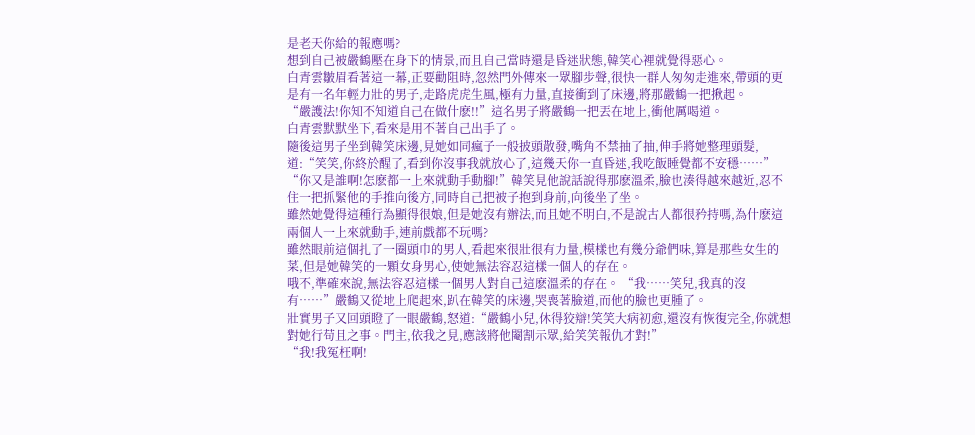是老天你給的報應嗎?
想到自己被嚴鶴壓在身下的情景,而且自己當時還是昏迷狀態,韓笑心裡就覺得惡心。
白青雲皺眉看著這一幕,正要勸阻時,忽然門外傳來一眾腳步聲,很快一群人匆匆走進來,帶頭的更是有一名年輕力壯的男子,走路虎虎生風,極有力量,直接衝到了床邊,將那嚴鶴一把揪起。
“嚴護法!你知不知道自己在做什麽!!”這名男子將嚴鶴一把丟在地上,衝他厲喝道。
白青雲默默坐下,看來是用不著自己出手了。
隨後這男子坐到韓笑床邊,見她如同瘋子一般披頭散發,嘴角不禁抽了抽,伸手將她整理頭髮,道:“笑笑,你終於醒了,看到你沒事我就放心了,這幾天你一直昏迷,我吃飯睡覺都不安穩……”
“你又是誰啊!怎麽都一上來就動手動腳!”韓笑見他說話說得那麽溫柔,臉也湊得越來越近,忍不住一把抓緊他的手推向後方,同時自己把被子抱到身前,向後坐了坐。
雖然她覺得這種行為顯得很娘,但是她沒有辦法,而且她不明白,不是說古人都很矜持嗎,為什麽這兩個人一上來就動手,連前戲都不玩嗎?
雖然眼前這個扎了一圈頭巾的男人,看起來很壯很有力量,模樣也有幾分爺們味,算是那些女生的菜,但是她韓笑的一顆女身男心,使她無法容忍這樣一個人的存在。
哦不,準確來說,無法容忍這樣一個男人對自己這麽溫柔的存在。 “我……笑兒,我真的沒有……”嚴鶴又從地上爬起來,趴在韓笑的床邊,哭喪著臉道,而他的臉也更腫了。
壯實男子又回頭瞪了一眼嚴鶴,怒道:“嚴鶴小兒,休得狡辯!笑笑大病初愈,還沒有恢復完全,你就想對她行苟且之事。門主,依我之見,應該將他閹割示眾,給笑笑報仇才對!”
“我!我冤枉啊!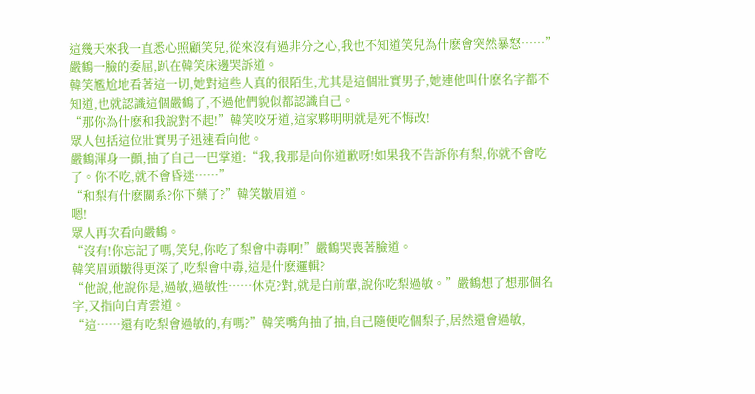這幾天來我一直悉心照顧笑兒,從來沒有過非分之心,我也不知道笑兒為什麽會突然暴怒……”嚴鶴一臉的委屈,趴在韓笑床邊哭訴道。
韓笑尷尬地看著這一切,她對這些人真的很陌生,尤其是這個壯實男子,她連他叫什麽名字都不知道,也就認識這個嚴鶴了,不過他們貌似都認識自己。
“那你為什麽和我說對不起!”韓笑咬牙道,這家夥明明就是死不悔改!
眾人包括這位壯實男子迅速看向他。
嚴鶴渾身一顫,抽了自己一巴掌道:“我,我那是向你道歉呀!如果我不告訴你有梨,你就不會吃了。你不吃,就不會昏迷……”
“和梨有什麽關系?你下藥了?”韓笑皺眉道。
嗯!
眾人再次看向嚴鶴。
“沒有!你忘記了嗎,笑兒,你吃了梨會中毒啊!”嚴鶴哭喪著臉道。
韓笑眉頭皺得更深了,吃梨會中毒,這是什麽邏輯?
“他說,他說你是,過敏,過敏性……休克?對,就是白前輩,說你吃梨過敏。”嚴鶴想了想那個名字,又指向白青雲道。
“這……還有吃梨會過敏的,有嗎?”韓笑嘴角抽了抽,自己隨便吃個梨子,居然還會過敏,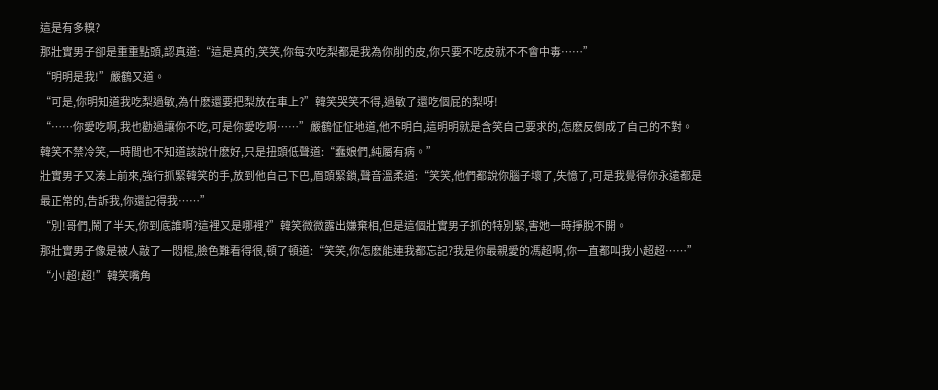這是有多糗?
那壯實男子卻是重重點頭,認真道:“這是真的,笑笑,你每次吃梨都是我為你削的皮,你只要不吃皮就不不會中毒……”
“明明是我!”嚴鶴又道。
“可是,你明知道我吃梨過敏,為什麽還要把梨放在車上?”韓笑哭笑不得,過敏了還吃個屁的梨呀!
“……你愛吃啊,我也勸過讓你不吃,可是你愛吃啊……”嚴鶴怔怔地道,他不明白,這明明就是含笑自己要求的,怎麽反倒成了自己的不對。
韓笑不禁冷笑,一時間也不知道該說什麽好,只是扭頭低聲道:“蠢娘們,純屬有病。”
壯實男子又湊上前來,強行抓緊韓笑的手,放到他自己下巴,眉頭緊鎖,聲音溫柔道:“笑笑,他們都說你腦子壞了,失憶了,可是我覺得你永遠都是最正常的,告訴我,你還記得我……”
“別!哥們,鬧了半天,你到底誰啊?這裡又是哪裡?”韓笑微微露出嫌棄相,但是這個壯實男子抓的特別緊,害她一時掙脫不開。
那壯實男子像是被人敲了一悶棍,臉色難看得很,頓了頓道:“笑笑,你怎麽能連我都忘記?我是你最親愛的馮超啊,你一直都叫我小超超……”
“小!超!超!”韓笑嘴角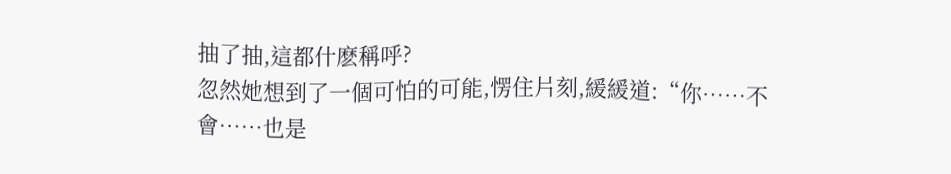抽了抽,這都什麽稱呼?
忽然她想到了一個可怕的可能,愣住片刻,緩緩道:“你……不會……也是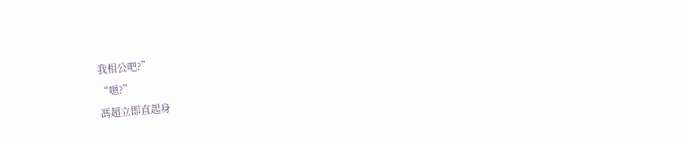我相公吧?”
“嗯?”
馮超立即直起身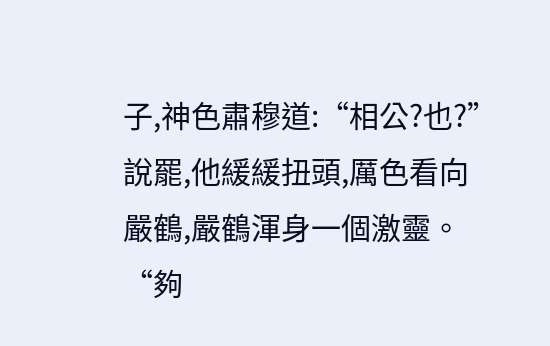子,神色肅穆道:“相公?也?”
說罷,他緩緩扭頭,厲色看向嚴鶴,嚴鶴渾身一個激靈。
“夠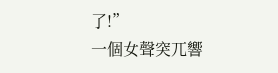了!”
一個女聲突兀響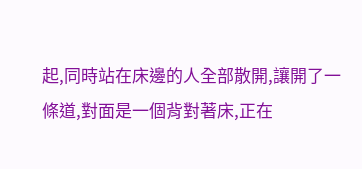起,同時站在床邊的人全部散開,讓開了一條道,對面是一個背對著床,正在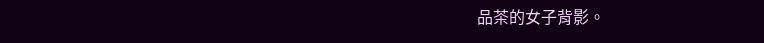品茶的女子背影。